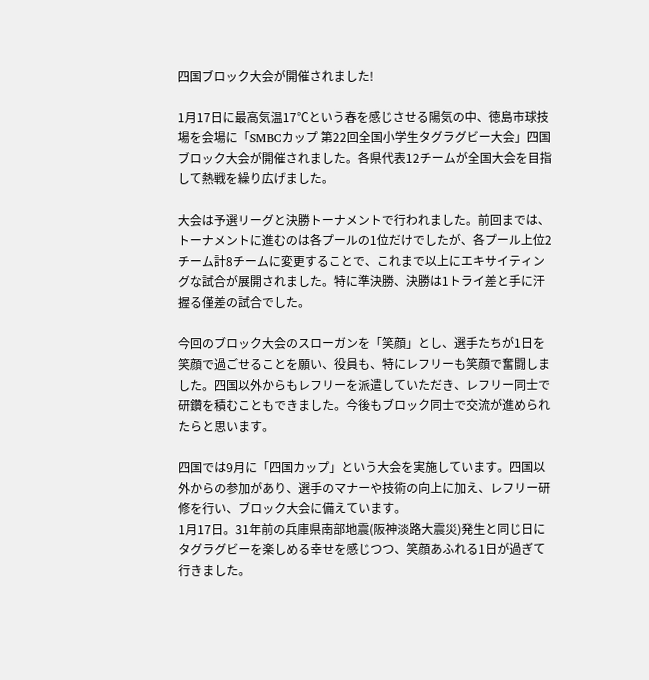四国ブロック大会が開催されました!

1月17日に最高気温17℃という春を感じさせる陽気の中、徳島市球技場を会場に「SMBCカップ 第22回全国小学生タグラグビー大会」四国ブロック大会が開催されました。各県代表12チームが全国大会を目指して熱戦を繰り広げました。

大会は予選リーグと決勝トーナメントで行われました。前回までは、トーナメントに進むのは各プールの1位だけでしたが、各プール上位2チーム計8チームに変更することで、これまで以上にエキサイティングな試合が展開されました。特に準決勝、決勝は1トライ差と手に汗握る僅差の試合でした。

今回のブロック大会のスローガンを「笑顔」とし、選手たちが1日を笑顔で過ごせることを願い、役員も、特にレフリーも笑顔で奮闘しました。四国以外からもレフリーを派遣していただき、レフリー同士で研鑽を積むこともできました。今後もブロック同士で交流が進められたらと思います。

四国では9月に「四国カップ」という大会を実施しています。四国以外からの参加があり、選手のマナーや技術の向上に加え、レフリー研修を行い、ブロック大会に備えています。
1月17日。31年前の兵庫県南部地震(阪神淡路大震災)発生と同じ日にタグラグビーを楽しめる幸せを感じつつ、笑顔あふれる1日が過ぎて行きました。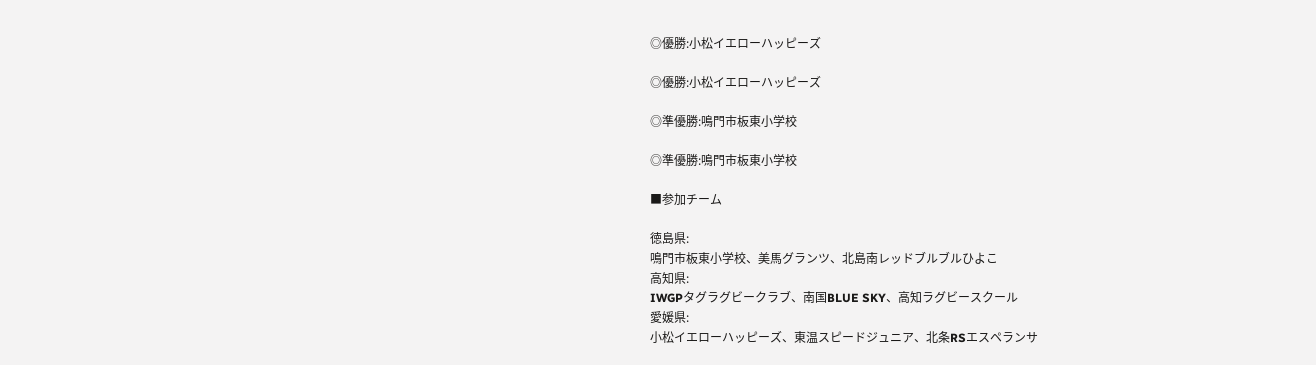◎優勝:小松イエローハッピーズ

◎優勝:小松イエローハッピーズ

◎準優勝:鳴門市板東小学校

◎準優勝:鳴門市板東小学校

■参加チーム

徳島県:
鳴門市板東小学校、美馬グランツ、北島南レッドブルブルひよこ
高知県:
IWGPタグラグビークラブ、南国BLUE SKY、高知ラグビースクール
愛媛県:
小松イエローハッピーズ、東温スピードジュニア、北条RSエスペランサ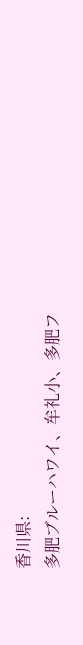香川県:
多肥ブルーハワイ、牟礼小、多肥フ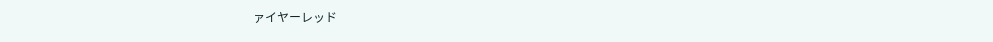ァイヤーレッド